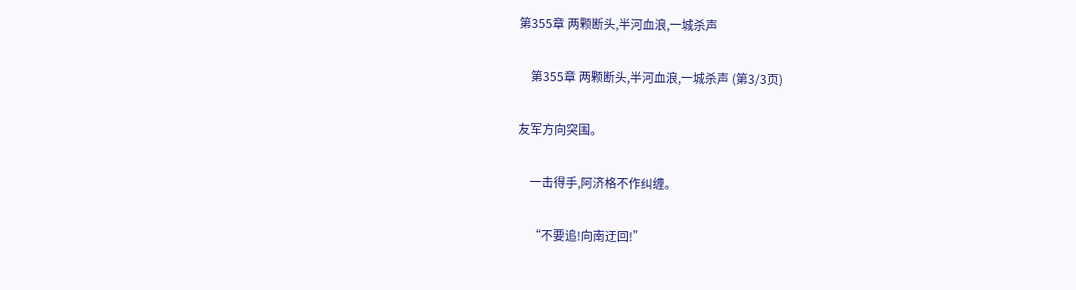第355章 两颗断头,半河血浪,一城杀声

    第355章 两颗断头,半河血浪,一城杀声 (第3/3页)

友军方向突围。

    一击得手,阿济格不作纠缠。

    “不要追!向南迂回!”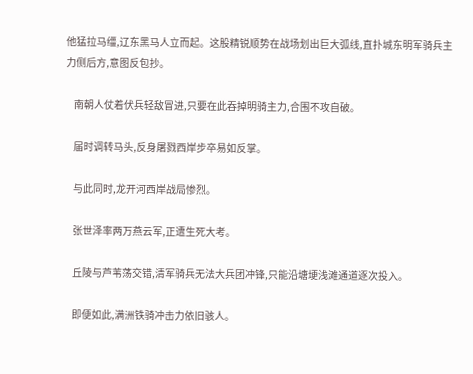他猛拉马缰,辽东黑马人立而起。这股精锐顺势在战场划出巨大弧线,直扑城东明军骑兵主力侧后方,意图反包抄。

    南朝人仗着伏兵轻敌冒进,只要在此吞掉明骑主力,合围不攻自破。

    届时调转马头,反身屠戮西岸步卒易如反掌。

    与此同时,龙开河西岸战局惨烈。

    张世泽率两万燕云军,正遭生死大考。

    丘陵与芦苇荡交错,清军骑兵无法大兵团冲锋,只能沿塘埂浅滩通道逐次投入。

    即便如此,满洲铁骑冲击力依旧骇人。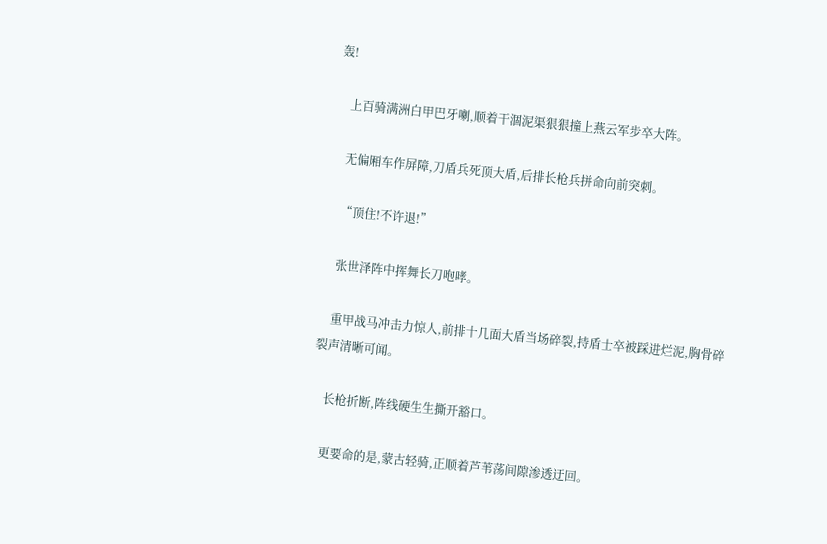轰!

    上百骑满洲白甲巴牙喇,顺着干涸泥渠狠狠撞上燕云军步卒大阵。

    无偏厢车作屏障,刀盾兵死顶大盾,后排长枪兵拼命向前突刺。

    “顶住!不许退!”

    张世泽阵中挥舞长刀咆哮。

    重甲战马冲击力惊人,前排十几面大盾当场碎裂,持盾士卒被踩进烂泥,胸骨碎裂声清晰可闻。

    长枪折断,阵线硬生生撕开豁口。

    更要命的是,蒙古轻骑,正顺着芦苇荡间隙渗透迂回。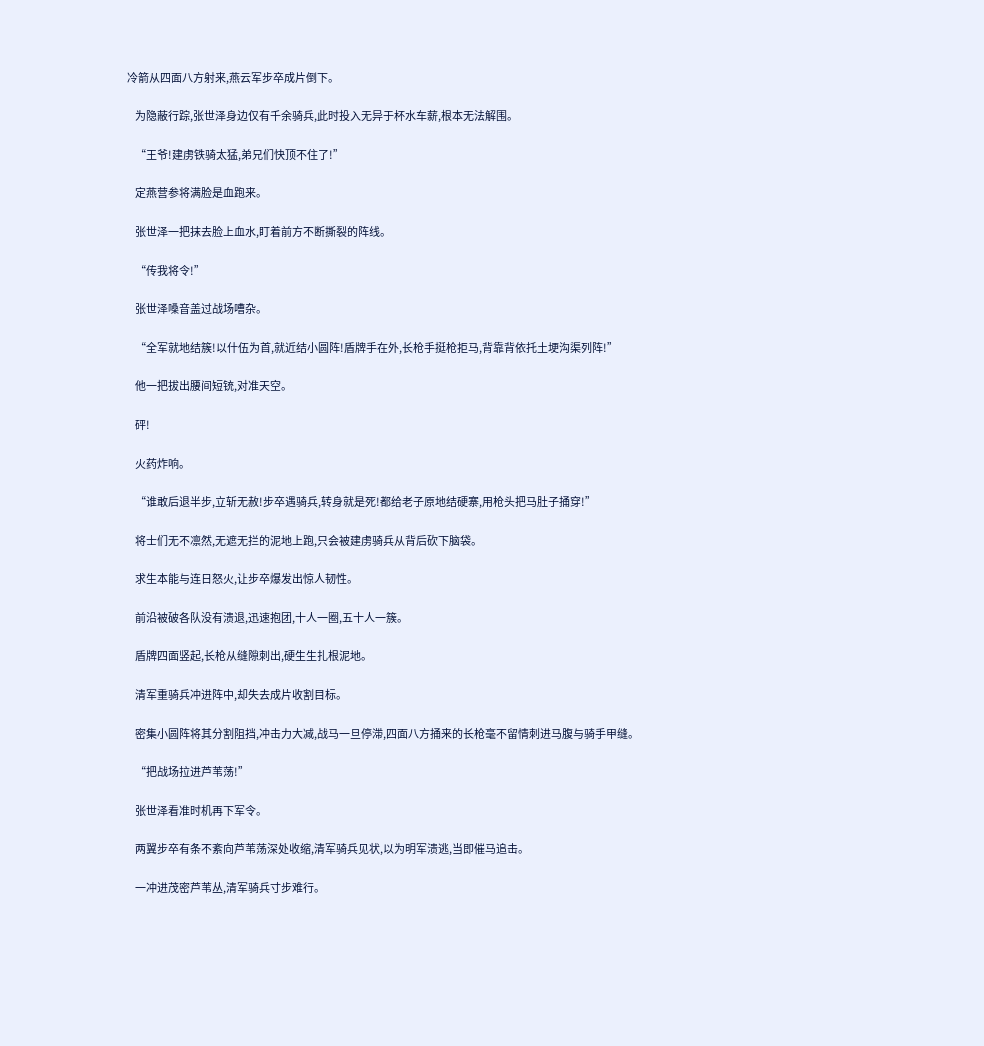冷箭从四面八方射来,燕云军步卒成片倒下。

    为隐蔽行踪,张世泽身边仅有千余骑兵,此时投入无异于杯水车薪,根本无法解围。

    “王爷!建虏铁骑太猛,弟兄们快顶不住了!”

    定燕营参将满脸是血跑来。

    张世泽一把抹去脸上血水,盯着前方不断撕裂的阵线。

    “传我将令!”

    张世泽嗓音盖过战场嘈杂。

    “全军就地结簇!以什伍为首,就近结小圆阵!盾牌手在外,长枪手挺枪拒马,背靠背依托土埂沟渠列阵!”

    他一把拔出腰间短铳,对准天空。

    砰!

    火药炸响。

    “谁敢后退半步,立斩无赦!步卒遇骑兵,转身就是死!都给老子原地结硬寨,用枪头把马肚子捅穿!”

    将士们无不凛然,无遮无拦的泥地上跑,只会被建虏骑兵从背后砍下脑袋。

    求生本能与连日怒火,让步卒爆发出惊人韧性。

    前沿被破各队没有溃退,迅速抱团,十人一圈,五十人一簇。

    盾牌四面竖起,长枪从缝隙刺出,硬生生扎根泥地。

    清军重骑兵冲进阵中,却失去成片收割目标。

    密集小圆阵将其分割阻挡,冲击力大减,战马一旦停滞,四面八方捅来的长枪毫不留情刺进马腹与骑手甲缝。

    “把战场拉进芦苇荡!”

    张世泽看准时机再下军令。

    两翼步卒有条不紊向芦苇荡深处收缩,清军骑兵见状,以为明军溃逃,当即催马追击。

    一冲进茂密芦苇丛,清军骑兵寸步难行。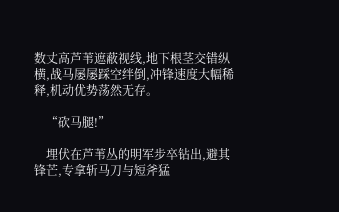数丈高芦苇遮蔽视线,地下根茎交错纵横,战马屡屡踩空绊倒,冲锋速度大幅稀释,机动优势荡然无存。

    “砍马腿!”

    埋伏在芦苇丛的明军步卒钻出,避其锋芒,专拿斩马刀与短斧猛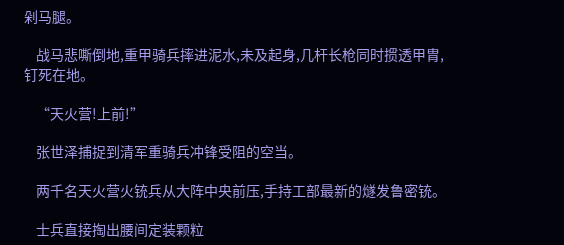剁马腿。

    战马悲嘶倒地,重甲骑兵摔进泥水,未及起身,几杆长枪同时掼透甲胄,钉死在地。

    “天火营!上前!”

    张世泽捕捉到清军重骑兵冲锋受阻的空当。

    两千名天火营火铳兵从大阵中央前压,手持工部最新的燧发鲁密铳。

    士兵直接掏出腰间定装颗粒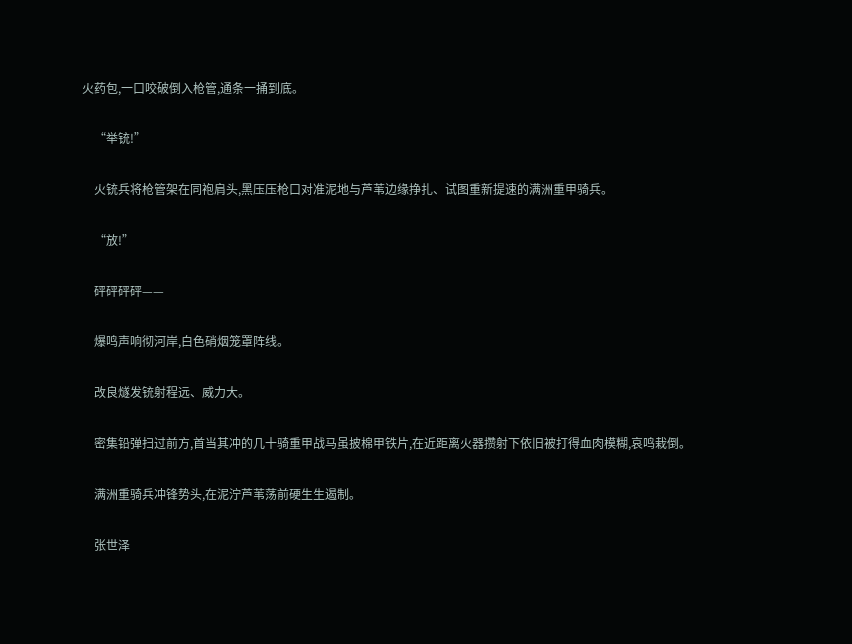火药包,一口咬破倒入枪管,通条一捅到底。

    “举铳!”

    火铳兵将枪管架在同袍肩头,黑压压枪口对准泥地与芦苇边缘挣扎、试图重新提速的满洲重甲骑兵。

    “放!”

    砰砰砰砰——

    爆鸣声响彻河岸,白色硝烟笼罩阵线。

    改良燧发铳射程远、威力大。

    密集铅弹扫过前方,首当其冲的几十骑重甲战马虽披棉甲铁片,在近距离火器攒射下依旧被打得血肉模糊,哀鸣栽倒。

    满洲重骑兵冲锋势头,在泥泞芦苇荡前硬生生遏制。

    张世泽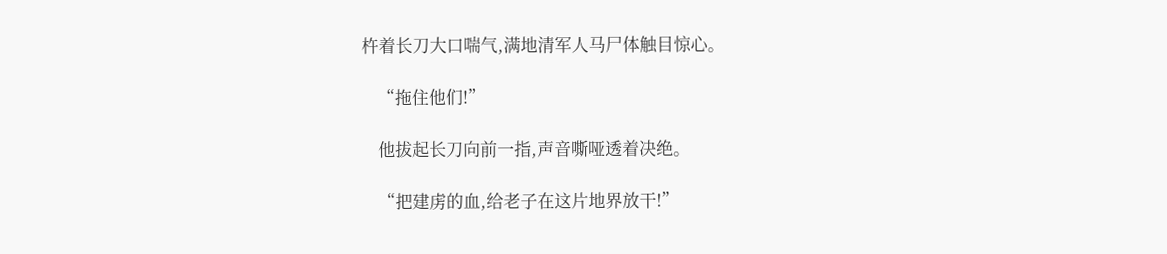杵着长刀大口喘气,满地清军人马尸体触目惊心。

    “拖住他们!”

    他拔起长刀向前一指,声音嘶哑透着决绝。

    “把建虏的血,给老子在这片地界放干!”